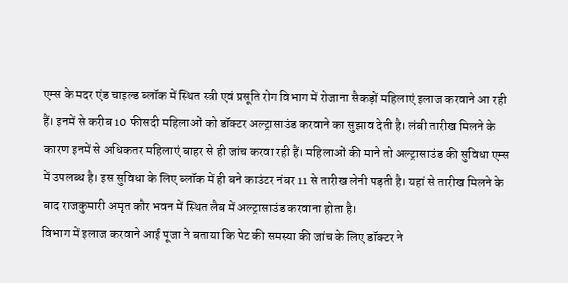एम्स के मदर एंड चाइल्ड ब्लॉक में स्थित स्त्री एवं प्रसूति रोग विभाग में रोजाना सैकड़ों महिलाएं इलाज करवाने आ रही हैं। इनमें से करीब 10 फीसदी महिलाओं को डॉक्टर अल्ट्रासाउंड करवाने का सुझाव देती है। लंबी तारीख मिलने के कारण इनमें से अधिकतर महिलाएं बाहर से ही जांच करवा रही हैं। महिलाओं की माने तो अल्ट्रासाउंड की सुविधा एम्स में उपलब्ध है। इस सुविधा के लिए ब्लॉक में ही बने काउंटर नंबर 11 से तारीख लेनी पड़ती है। यहां से तारीख मिलने के बाद राजकुमारी अमृत कौर भवन में स्थित लैब में अल्ट्रासाउंड करवाना होता है।
विभाग में इलाज करवाने आई पूजा ने बताया कि पेट की समस्या की जांच के लिए डॉक्टर ने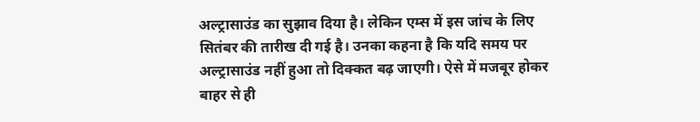अल्ट्रासाउंड का सुझाव दिया है। लेकिन एम्स में इस जांच के लिए सितंबर की तारीख दी गई है। उनका कहना है कि यदि समय पर अल्ट्रासाउंड नहीं हुआ तो दिक्कत बढ़ जाएगी। ऐसे में मजबूर होकर बाहर से ही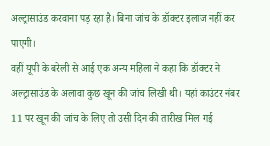अल्ट्रासाउंड करवाना पड़ रहा है। बिना जांच के डॉक्टर इलाज नहीं कर पाएगी।
वहीं यूपी के बरेली से आई एक अन्य महिला ने कहा कि डॉक्टर ने अल्ट्रासाउंड के अलावा कुछ खून की जांच लिखी थी। यहां काउंटर नंबर 11 पर खून की जांच के लिए तो उसी दिन की तारीख मिल गई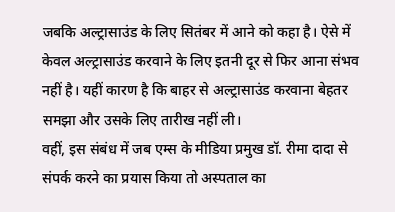जबकि अल्ट्रासाउंड के लिए सितंबर में आने को कहा है। ऐसे में केवल अल्ट्रासाउंड करवाने के लिए इतनी दूर से फिर आना संभव नहीं है। यहीं कारण है कि बाहर से अल्ट्रासाउंड करवाना बेहतर समझा और उसके लिए तारीख नहीं ली।
वहीं, इस संबंध में जब एम्स के मीडिया प्रमुख डॉ. रीमा दादा से संपर्क करने का प्रयास किया तो अस्पताल का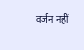वर्जन नहीं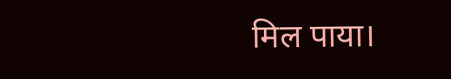मिल पाया।